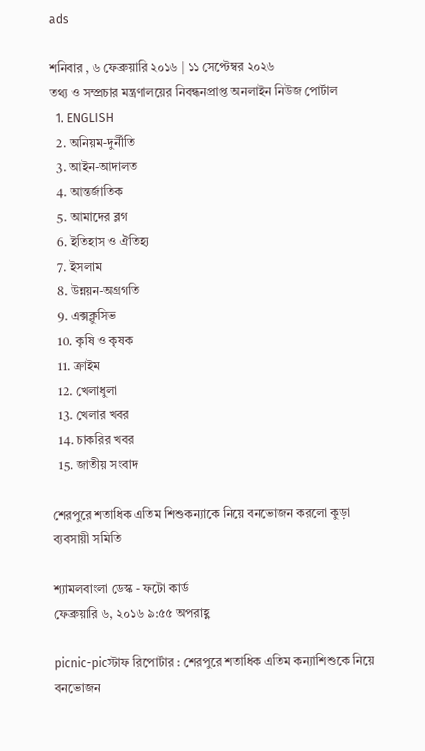ads

শনিবার , ৬ ফেব্রুয়ারি ২০১৬ | ১১ সেপ্টেম্বর ২০২৬
তথ্য ও সম্প্রচার মন্ত্রণালয়ের নিবন্ধনপ্রাপ্ত অনলাইন নিউজ পোর্টাল
  1. ENGLISH
  2. অনিয়ম-দুর্নীতি
  3. আইন-আদালত
  4. আন্তর্জাতিক
  5. আমাদের ব্লগ
  6. ইতিহাস ও ঐতিহ্য
  7. ইসলাম
  8. উন্নয়ন-অগ্রগতি
  9. এক্সক্লুসিভ
  10. কৃষি ও কৃষক
  11. ক্রাইম
  12. খেলাধুলা
  13. খেলার খবর
  14. চাকরির খবর
  15. জাতীয় সংবাদ

শেরপুরে শতাধিক এতিম শিশুকন্যাকে নিয়ে বনভোজন করলো কুড়া ব্যবসায়ী সমিতি

শ্যামলবাংলা ডেস্ক - ফটো কার্ড
ফেব্রুয়ারি ৬, ২০১৬ ৯:৫৫ অপরাহ্ণ

picnic-picস্টাফ রিপোর্টার : শেরপুরে শতাধিক এতিম কন্যাশিশুকে নিয়ে বনভোজন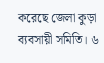করেছে জেলা কুড়া ব্যবসায়ী সমিতি। ৬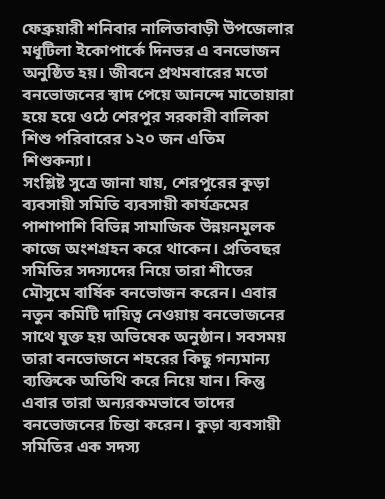ফেব্রুয়ারী শনিবার নালিতাবাড়ী উপজেলার মধূটিলা ইকোপার্কে দিনভর এ বনভোজন অনুষ্ঠিত হয়। জীবনে প্রথমবারের মতো বনভোজনের স্বাদ পেয়ে আনন্দে মাতোয়ারা হয়ে হয়ে ওঠে শেরপুর সরকারী বালিকা শিশু পরিবারের ১২০ জন এতিম শিশুকন্যা।
সংশ্লিষ্ট সুত্রে জানা যায়, শেরপুরের কুড়া ব্যবসায়ী সমিতি ব্যবসায়ী কার্যক্রমের পাশাপাশি বিভিন্ন সামাজিক উন্নয়নমুলক কাজে অংশগ্রহন করে থাকেন। প্রতিবছর সমিতির সদস্যদের নিয়ে তারা শীতের মৌসুমে বার্ষিক বনভোজন করেন। এবার নতুন কমিটি দায়িত্ব নেওয়ায় বনভোজনের সাথে যুক্ত হয় অভিষেক অনুষ্ঠান। সবসময় তারা বনভোজনে শহরের কিছু গন্যমান্য ব্যক্তিকে অতিথি করে নিয়ে যান। কিন্তু এবার তারা অন্যরকমভাবে তাদের বনভোজনের চিন্তা করেন। কুড়া ব্যবসায়ী সমিতির এক সদস্য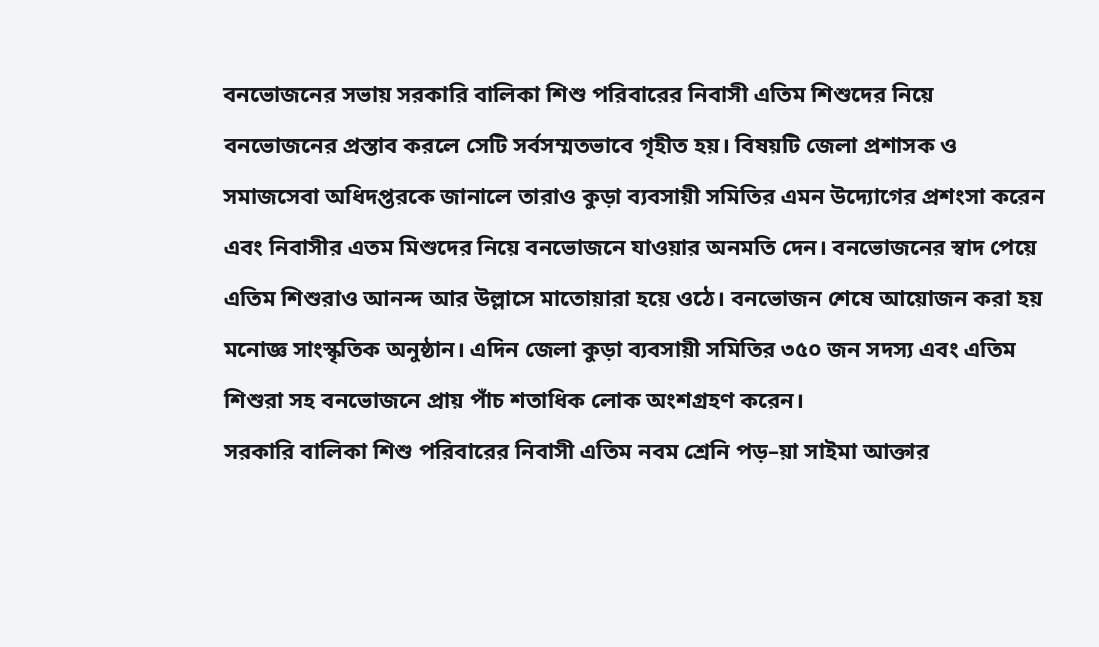বনভোজনের সভায় সরকারি বালিকা শিশু পরিবারের নিবাসী এতিম শিশুদের নিয়ে বনভোজনের প্রস্তাব করলে সেটি সর্বসম্মতভাবে গৃহীত হয়। বিষয়টি জেলা প্রশাসক ও সমাজসেবা অধিদপ্তরকে জানালে তারাও কুড়া ব্যবসায়ী সমিতির এমন উদ্যোগের প্রশংসা করেন এবং নিবাসীর এতম মিশুদের নিয়ে বনভোজনে যাওয়ার অনমতি দেন। বনভোজনের স্বাদ পেয়ে এতিম শিশুরাও আনন্দ আর উল্লাসে মাতোয়ারা হয়ে ওঠে। বনভোজন শেষে আয়োজন করা হয় মনোজ্ঞ সাংস্কৃতিক অনুষ্ঠান। এদিন জেলা কুড়া ব্যবসায়ী সমিতির ৩৫০ জন সদস্য এবং এতিম শিশুরা সহ বনভোজনে প্রায় পাঁচ শতাধিক লোক অংশগ্রহণ করেন।
সরকারি বালিকা শিশু পরিবারের নিবাসী এতিম নবম শ্রেনি পড়–য়া সাইমা আক্তার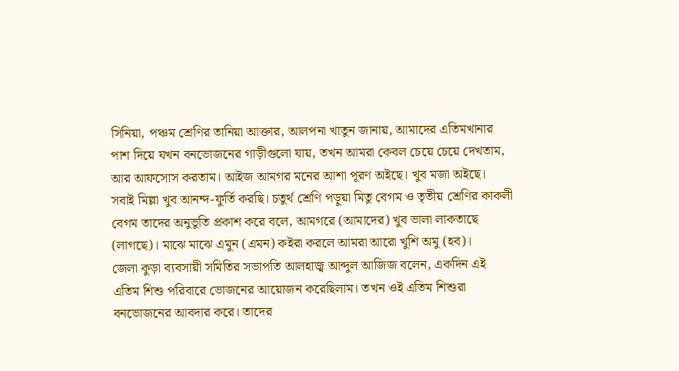সিনিয়া, পঞ্চম শ্রেণির তানিয়া আক্তার, আলপনা খাতুন জানায়, আমাদের এতিমখানার পাশ দিয়ে যখন বনভোজনের গাড়ীগুলো যায়, তখন আমরা কেবল চেয়ে চেয়ে দেখতাম, আর আফসোস করতাম। আইজ আমগর মনের আশা পূরণ অইছে। খুব মজা অইছে। সবাই মিল্লা খুব আনন্দ-ফুর্তি করছি। চতুর্থ শ্রেণি পড়ুয়া মিতু বেগম ও তৃতীয় শ্রেণির কাকলী বেগম তাদের অনুভুতি প্রকাশ করে বলে, আমগরে (আমাদের) খুব ভালা লাকতাছে (লাগছে)। মাঝে মাঝে এমুন (এমন) কইরা করলে আমরা আরো খুশি অমু (হব)।
জেলা কুড়া ব্যবসায়ী সমিতির সভাপতি আলহাজ্ব আব্দুল আজিজ বলেন, একদিন এই এতিম শিশু পরিবারে ভোজনের আয়োজন করেছিলাম। তখন ওই এতিম শিশুরা বনভোজনের আবদার করে। তাদের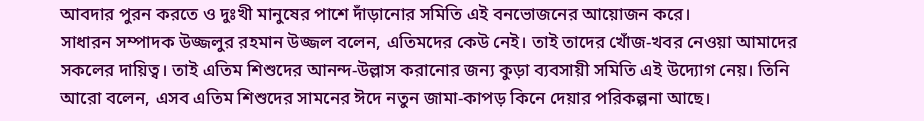আবদার পুরন করতে ও দুঃখী মানুষের পাশে দাঁড়ানোর সমিতি এই বনভোজনের আয়োজন করে।
সাধারন সম্পাদক উজ্জলুর রহমান উজ্জল বলেন, এতিমদের কেউ নেই। তাই তাদের খোঁজ-খবর নেওয়া আমাদের সকলের দায়িত্ব। তাই এতিম শিশুদের আনন্দ-উল্লাস করানোর জন্য কুড়া ব্যবসায়ী সমিতি এই উদ্যোগ নেয়। তিনি আরো বলেন, এসব এতিম শিশুদের সামনের ঈদে নতুন জামা-কাপড় কিনে দেয়ার পরিকল্পনা আছে।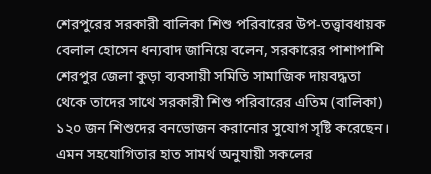শেরপুরের সরকারী বালিকা শিশু পরিবারের উপ-তত্ত্বাবধায়ক বেলাল হোসেন ধন্যবাদ জানিয়ে বলেন, সরকারের পাশাপাশি শেরপুর জেলা কুড়া ব্যবসায়ী সমিতি সামাজিক দায়বদ্ধতা থেকে তাদের সাথে সরকারী শিশু পরিবারের এতিম (বালিকা) ১২০ জন শিশুদের বনভোজন করানোর সুযোগ সৃষ্টি করেছেন। এমন সহযোগিতার হাত সামর্থ অনুযায়ী সকলের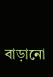বাড়ানো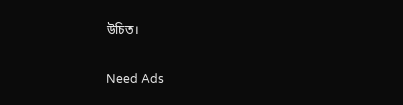উচিত।

Need Ads